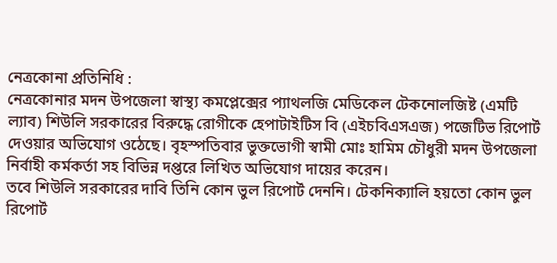নেত্রকোনা প্রতিনিধি :
নেত্রকোনার মদন উপজেলা স্বাস্থ্য কমপ্লেক্সের প্যাথলজি মেডিকেল টেকনোলজিষ্ট (এমটি ল্যাব) শিউলি সরকারের বিরুদ্ধে রোগীকে হেপাটাইটিস বি (এইচবিএসএজ) পজেটিভ রিপোর্ট দেওয়ার অভিযোগ ওঠেছে। বৃহস্পতিবার ভুক্তভোগী স্বামী মোঃ হামিম চৌধুরী মদন উপজেলা নির্বাহী কর্মকর্তা সহ বিভিন্ন দপ্তরে লিখিত অভিযোগ দায়ের করেন।
তবে শিউলি সরকারের দাবি তিনি কোন ভুল রিপোর্ট দেননি। টেকনিক্যালি হয়তো কোন ভুল রিপোর্ট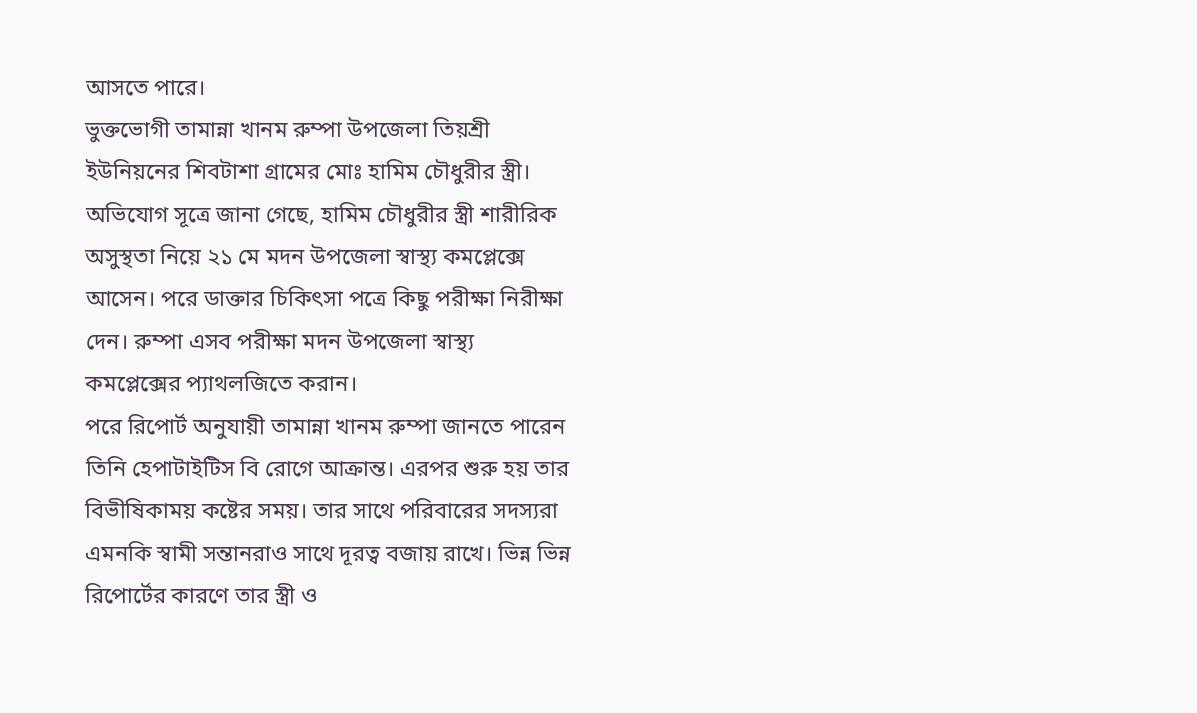আসতে পারে।
ভুক্তভোগী তামান্না খানম রুম্পা উপজেলা তিয়শ্রী ইউনিয়নের শিবটাশা গ্রামের মোঃ হামিম চৌধুরীর স্ত্রী।
অভিযোগ সূত্রে জানা গেছে, হামিম চৌধুরীর স্ত্রী শারীরিক অসুস্থতা নিয়ে ২১ মে মদন উপজেলা স্বাস্থ্য কমপ্লেক্সে আসেন। পরে ডাক্তার চিকিৎসা পত্রে কিছু পরীক্ষা নিরীক্ষা দেন। রুম্পা এসব পরীক্ষা মদন উপজেলা স্বাস্থ্য কমপ্লেক্সের প্যাথলজিতে করান।
পরে রিপোর্ট অনুযায়ী তামান্না খানম রুম্পা জানতে পারেন তিনি হেপাটাইটিস বি রোগে আক্রান্ত। এরপর শুরু হয় তার বিভীষিকাময় কষ্টের সময়। তার সাথে পরিবারের সদস্যরা এমনকি স্বামী সন্তানরাও সাথে দূরত্ব বজায় রাখে। ভিন্ন ভিন্ন রিপোর্টের কারণে তার স্ত্রী ও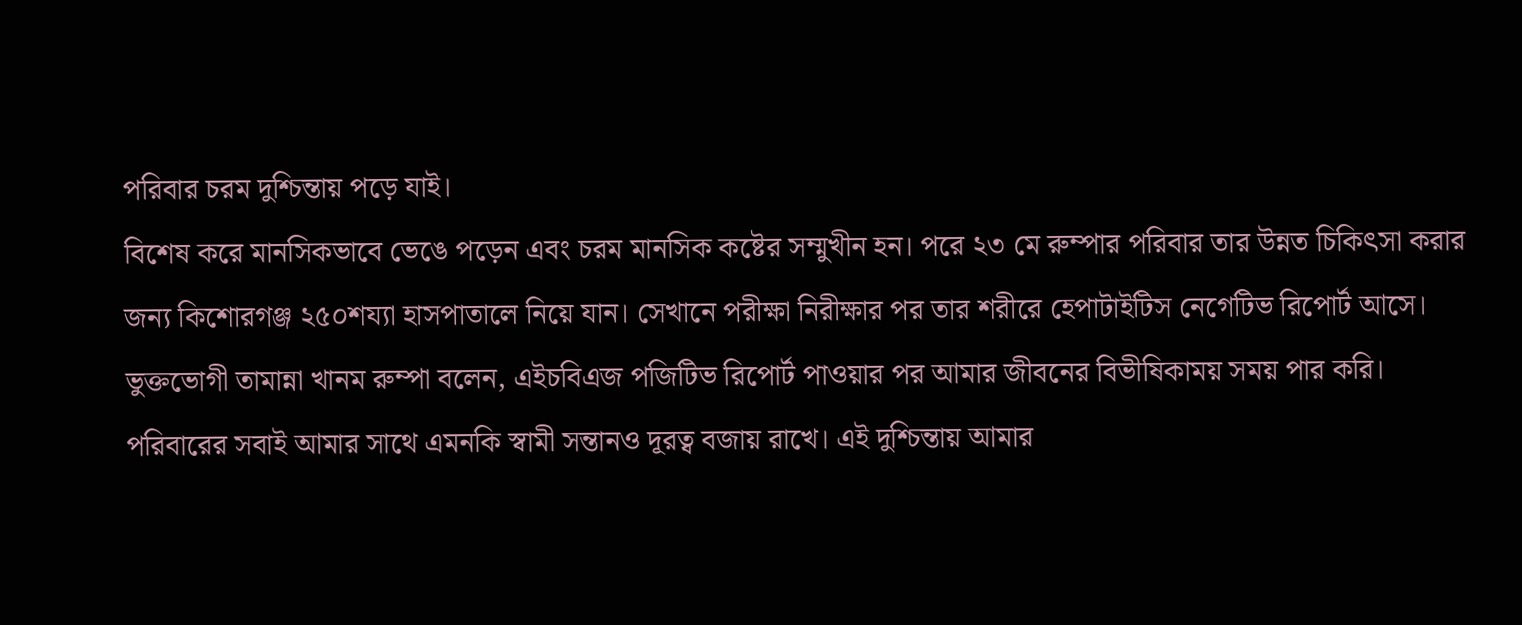পরিবার চরম দুশ্চিন্তায় পড়ে যাই।
বিশেষ করে মানসিকভাবে ভেঙে পড়েন এবং চরম মানসিক কষ্টের সম্মুখীন হন। পরে ২৩ মে রুম্পার পরিবার তার উন্নত চিকিৎসা করার জন্য কিশোরগঞ্জ ২৫০শয্যা হাসপাতালে নিয়ে যান। সেখানে পরীক্ষা নিরীক্ষার পর তার শরীরে হেপাটাইটিস নেগেটিভ রিপোর্ট আসে।
ভুক্তভোগী তামান্না খানম রুম্পা বলেন, এইচবিএজ পজিটিভ রিপোর্ট পাওয়ার পর আমার জীবনের বিভীষিকাময় সময় পার করি। পরিবারের সবাই আমার সাথে এমনকি স্বামী সন্তানও দূরত্ব বজায় রাখে। এই দুশ্চিন্তায় আমার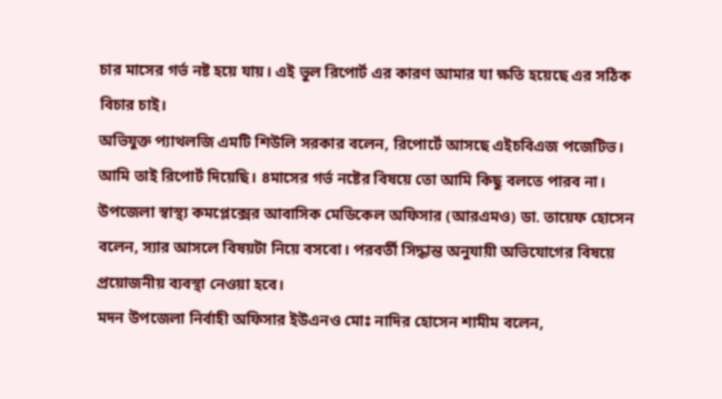চার মাসের গর্ভ নষ্ট হয়ে যায়। এই ভুল রিপোর্ট এর কারণ আমার যা ক্ষতি হয়েছে এর সঠিক বিচার চাই।
অভিযুক্ত প্যাথলজি এমটি শিউলি সরকার বলেন, রিপোর্টে আসছে এইচবিএজ পজেটিভ। আমি তাই রিপোর্ট দিয়েছি। ৪মাসের গর্ভ নষ্টের বিষয়ে তো আমি কিছু বলতে পারব না।
উপজেলা স্বাস্থ্য কমপ্লেক্সের আবাসিক মেডিকেল অফিসার (আরএমও) ডা. তায়েফ হোসেন বলেন, স্যার আসলে বিষয়টা নিয়ে বসবো। পরবর্তী সিদ্ধান্ত অনুযায়ী অভিযোগের বিষয়ে প্রয়োজনীয় ব্যবস্থা নেওয়া হবে।
মদন উপজেলা নির্বাহী অফিসার ইউএনও মোঃ নাদির হোসেন শামীম বলেন,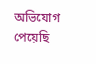অভিযোগ পেয়েছি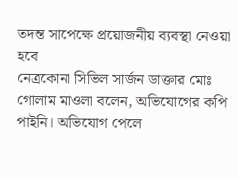তদন্ত সাপেক্ষে প্রয়োজনীয় ব্যবস্থা নেওয়া হবে
নেত্রকোনা সিভিল সার্জন ডাক্তার মোঃ গোলাম মাওলা বলেন, অভিযোগের কপি পাইনি। অভিযোগ পেলে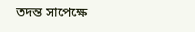তদন্ত সাপেক্ষে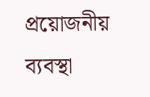প্রয়োজনীয় ব্যবস্থা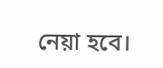নেয়া হবে।